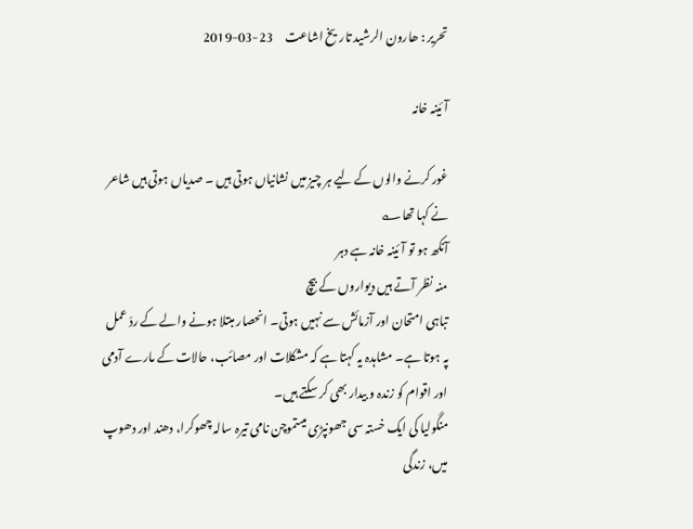تحریر : ھارون الرشید تاریخ اشاعت     23-03-2019

آئینہ خانہ

غور کرنے والوں کے لیے ہر چیز میں نشانیاں ہوتی ہیں ۔ صدیاں ہوتی ہیں شاعر نے کہا تھا؎
آنکھ ہو تو آئینہ خانہ ہے دہر
منہ نظر آتے ہیں دیواروں کے بیچ
تباہی امتحان اور آزمائش سے نہیں ہوتی۔ انحصار مبتلا ہونے والے کے ردّ عمل پہ ہوتا ہے۔ مشاہدہ یہ کہتا ہے کہ مشکلات اور مصائب، حالات کے مارے آدمی اور اقوام کو زندہ و بیدار بھی کر سکتے ہیں۔
منگولیا کی ایک خستہ سی جھونپڑی میںتموچن نامی تیرہ سالہ چھوکرا، دھند اور دھوپ میں، زندگی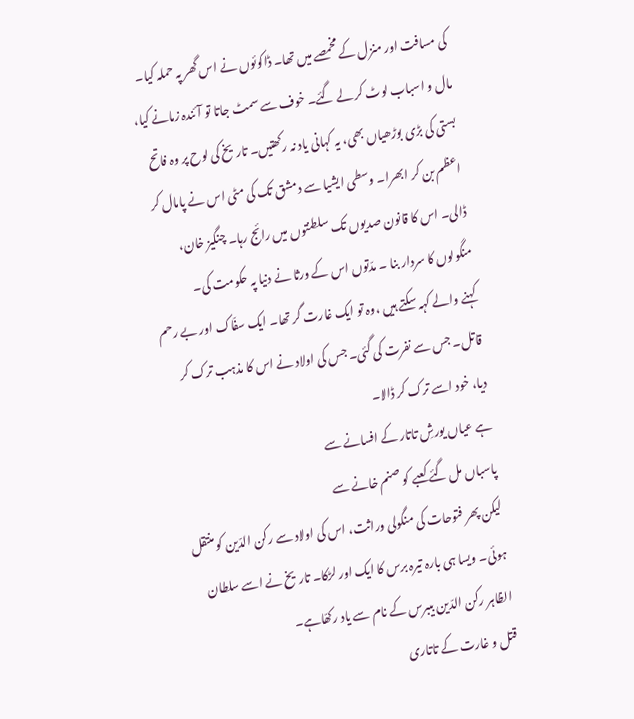کی مسافت اور منزل کے مخمصے میں تھا۔ ڈاکوئوں نے اس گھر پہ حملہ کیا۔ مال و اسباب لوٹ کر لے گئے۔ خوف سے سمٹ جاتا تو آئندہ زمانے کیا، بستی کی بڑی بوڑھیاں بھی، یہ کہانی یاد نہ رکھتیں۔ تاریخ کی لوح پر وہ فاتح اعظم بن کر ابھرا۔ وسطی ایشیا سے دمشق تک کی مٹی اس نے پامال کر ڈالی۔ اس کا قانون صدیوں تک سلطنتوں میں رائج رہا۔ چنگیز خان، منگولوں کا سردار بنا ۔ مدّتوں اس کے ورثا نے دنیا پہ حکومت کی۔
کہنے والے کہہ سکتے ہیں ،وہ تو ایک غارت گر تھا۔ ایک سفّاک اور بے رحم قاتل۔ جس سے نفرت کی گئی۔ جس کی اولاد نے اس کا مذہب ترک کر دیا، خود اسے ترک کر ڈالا۔
ہے عیاں یورشِ تاتار کے افسانے سے
پاسباں مل گئے کعبے کو صنم خانے سے
لیکن پھر فتوحات کی منگولی وراثت، اس کی اولاد سے رکن الدّین کو منتقل ہوئی۔ ویسا ہی بارہ تیرہ برس کا ایک اور لڑکا۔ تاریخ نے اسے سلطان الظاہر رکن الدّین بیبرس کے نام سے یاد رکھّاہے۔
قتل و غارت کے تاتاری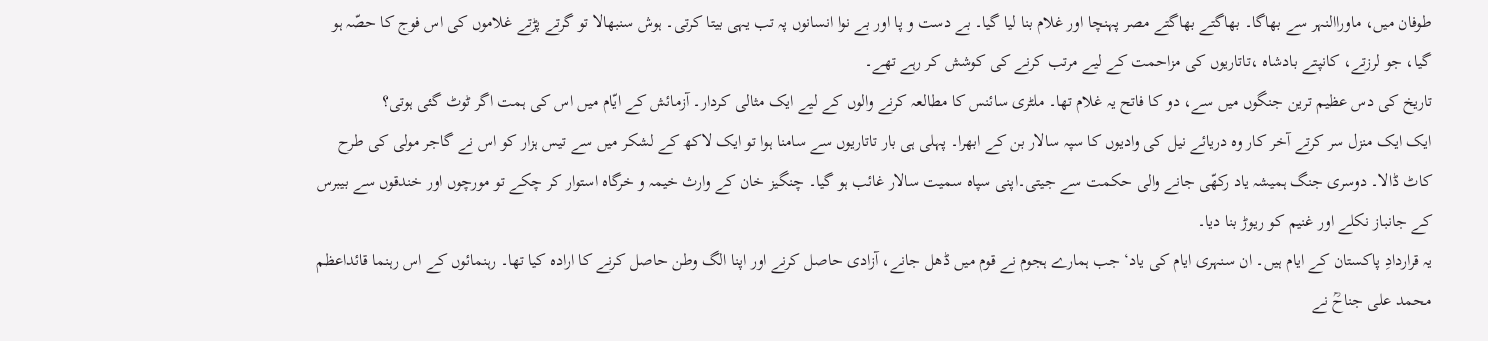طوفان میں، ماوراالنہر سے بھاگا۔ بھاگتے بھاگتے مصر پہنچا اور غلام بنا لیا گیا۔ بے دست و پا اور بے نوا انسانوں پہ تب یہی بیتا کرتی۔ ہوش سنبھالا تو گرتے پڑتے غلاموں کی اس فوج کا حصّہ ہو گیا، جو لرزتے، کانپتے بادشاہ ،تاتاریوں کی مزاحمت کے لیے مرتب کرنے کی کوشش کر رہے تھے۔
تاریخ کی دس عظیم ترین جنگوں میں سے، دو کا فاتح یہ غلام تھا۔ ملٹری سائنس کا مطالعہ کرنے والوں کے لیے ایک مثالی کردار۔ آزمائش کے ایّام میں اس کی ہمت اگر ٹوٹ گئی ہوتی؟
ایک ایک منزل سر کرتے آخر کار وہ دریائے نیل کی وادیوں کا سپہ سالار بن کے ابھرا۔ پہلی ہی بار تاتاریوں سے سامنا ہوا تو ایک لاکھ کے لشکر میں سے تیس ہزار کو اس نے گاجر مولی کی طرح کاٹ ڈالا۔ دوسری جنگ ہمیشہ یاد رکھّی جانے والی حکمت سے جیتی۔اپنی سپاہ سمیت سالار غائب ہو گیا۔ چنگیز خان کے وارث خیمہ و خرگاہ استوار کر چکے تو مورچوں اور خندقوں سے بیبرس کے جانباز نکلے اور غنیم کو ریوڑ بنا دیا۔
یہ قراردادِ پاکستان کے ایام ہیں۔ ان سنہری ایام کی یاد‘ جب ہمارے ہجوم نے قوم میں ڈھل جانے، آزادی حاصل کرنے اور اپنا الگ وطن حاصل کرنے کا ارادہ کیا تھا۔ رہنمائوں کے اس رہنما قائداعظم محمد علی جناحؒ نے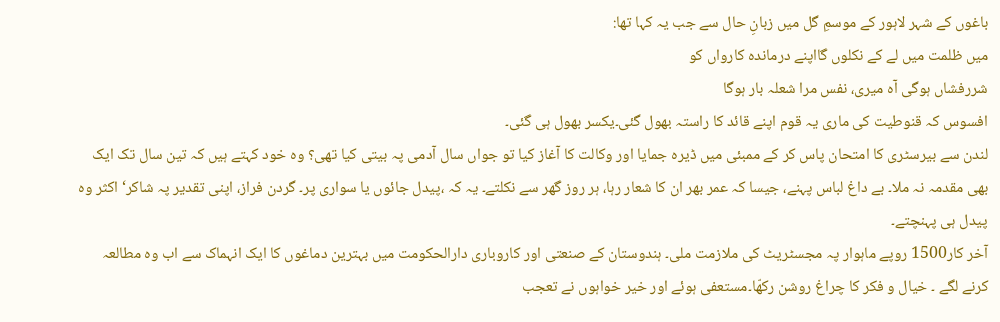باغوں کے شہر لاہور کے موسمِ گل میں زبانِ حال سے جب یہ کہا تھا:
میں ظلمت میں لے کے نکلوں گااپنے درماندہ کارواں کو
شررفشاں ہوگی آہ میری، نفس مرا شعلہ بار ہوگا
افسوس کہ قنوطیت کی ماری یہ قوم اپنے قائد کا راستہ بھول گئی۔یکسر بھول ہی گئی۔
لندن سے بیرسٹری کا امتحان پاس کر کے ممبئی میں ڈیرہ جمایا اور وکالت کا آغاز کیا تو جواں سال آدمی پہ بیتی کیا تھی؟ وہ خود کہتے ہیں کہ تین سال تک ایک بھی مقدمہ نہ ملا۔ بے داغ لباس پہنے، جیسا کہ عمر بھر ان کا شعار رہا، ہر روز گھر سے نکلتے۔ یہ کہ ،پیدل جائوں یا سواری پر۔ گردن فراز، اپنی تقدیر پہ شاکر‘ اکثر وہ پیدل ہی پہنچتے۔
آخر کار1500 روپے ماہوار پہ مجسٹریٹ کی ملازمت ملی۔ ہندوستان کے صنعتی اور کاروباری دارالحکومت میں بہترین دماغوں کا ایک انہماک سے اب وہ مطالعہ کرنے لگے ۔ خیال و فکر کا چراغ روشن رکھّا۔مستعفی ہوئے اور خیر خواہوں نے تعجب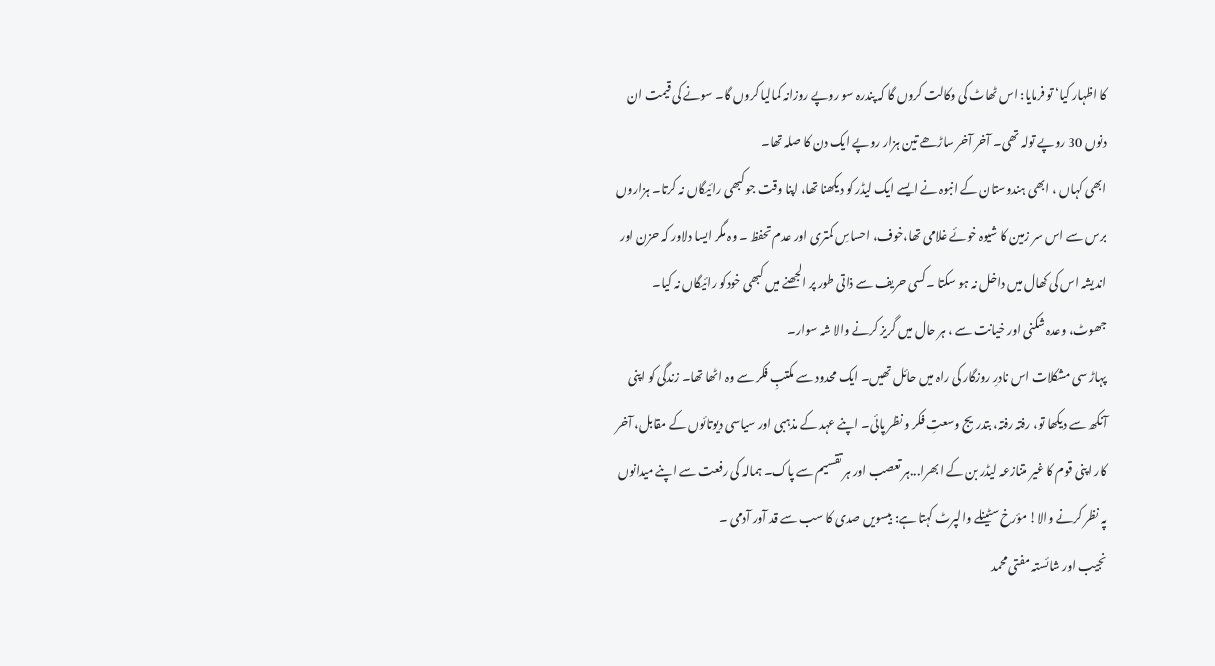کا اظہار کیا‘ تو فرمایا: اس ٹھاٹ کی وکالت کروں گا کہ پندرہ سو روپے روزانہ کمالیا کروں گا۔ سونے کی قیمت ان دنوں 30 روپے تولہ تھی۔ آخر آخر ساڑھے تین ہزار روپے ایک دن کا صلہ تھا۔
ابھی کہاں ، ابھی ہندوستان کے انبوہ نے ایسے ایک لیڈر کو دیکھنا تھا، اپنا وقت جو کبھی رائیگاں نہ کرتا۔ ہزاروں برس سے اس سر زمین کا شیوہ خوئے غلامی تھا،خوف، احساسِ کمتری اور عدم تحفظ ۔ وہ مگر ایسا دلاور کہ حزن اور اندیشہ اس کی کھال میں داخل نہ ہو سکتا ۔کسی حریف سے ذاتی طور پر الجھنے میں کبھی خودکو رائیگاں نہ کیا۔ جھوٹ، وعدہ شکنی اور خیانت سے ، ہر حال میں گریز کرنے والا شہ سوار۔
پہاڑ سی مشکلات اس نادرِ روزگار کی راہ میں حائل تھیں۔ ایک محدود سے مکتبِ فکر سے وہ اٹھا تھا۔ زندگی کو اپنی آنکھ سے دیکھا تو، رفتہ رفتہ، بتدریج وسعتِ فکر و نظر پائی۔ اپنے عہد کے مذہبی اور سیاسی دیوتائوں کے مقابل، آخر کار اپنی قوم کا غیر متنازعہ لیڈر بن کے ابھرا...ہر تعصب اور ہر تقسیم سے پاک۔ ہمالہ کی رفعت سے اپنے میدانوں پہ نظر کرنے والا! مؤرخ سٹینلے والپرٹ کہتا ہے: بیسویں صدی کا سب سے قد آور آدمی ۔
نجیب اور شائستہ مفتی محمد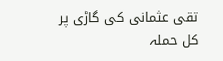تقی عثمانی کی گاڑی پر کل حملہ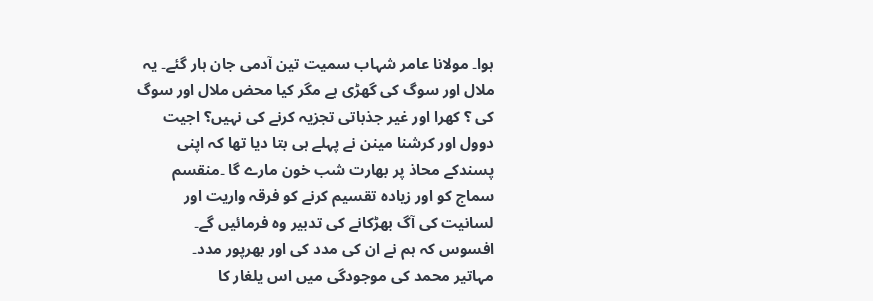ہوا۔ مولانا عامر شہاب سمیت تین آدمی جان ہار گئے۔ یہ ملال اور سوگ کی گھڑی ہے مگر کیا محض ملال اور سوگ کی ؟ کھرا اور غیر جذباتی تجزیہ کرنے کی نہیں؟ اجیت دوول اور کرشنا مینن نے پہلے ہی بتا دیا تھا کہ اپنی پسندکے محاذ پر بھارت شب خون مارے گا ۔منقسم سماج کو اور زیادہ تقسیم کرنے کو فرقہ واریت اور لسانیت کی آگ بھڑکانے کی تدبیر وہ فرمائیں گے۔
افسوس کہ ہم نے ان کی مدد کی اور بھرپور مدد۔
مہاتیر محمد کی موجودگی میں اس یلغار کا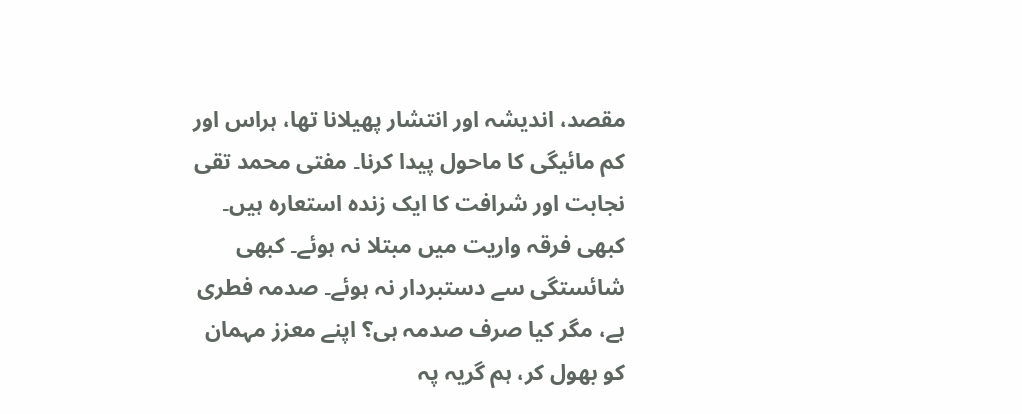مقصد، اندیشہ اور انتشار پھیلانا تھا، ہراس اور کم مائیگی کا ماحول پیدا کرنا۔ مفتی محمد تقی نجابت اور شرافت کا ایک زندہ استعارہ ہیں۔ کبھی فرقہ واریت میں مبتلا نہ ہوئے۔ کبھی شائستگی سے دستبردار نہ ہوئے۔ صدمہ فطری ہے، مگر کیا صرف صدمہ ہی؟ اپنے معزز مہمان کو بھول کر، ہم گریہ پہ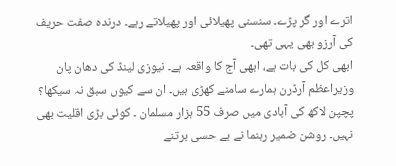اترے اور گر پڑے۔ سنسنی پھیلائی اور پھیلاتے رہے۔ درندہ صفت حریف کی آرزو بھی یہی تھی۔
ابھی کل کی بات ہے، ابھی آج کا واقعہ ہے۔ نیوزی لینڈ کی دھان پان وزیراعظم آرڈرن ہمارے سامنے کھڑی ہیں۔ ان سے کیوں سبق نہ سیکھا؟ پچپن لاکھ کی آبادی میں صرف 55 ہزار مسلمان ۔ کوئی بڑی اقلیت بھی نہیں۔ روشن ضمیر رہنما نے بے حسی برتنے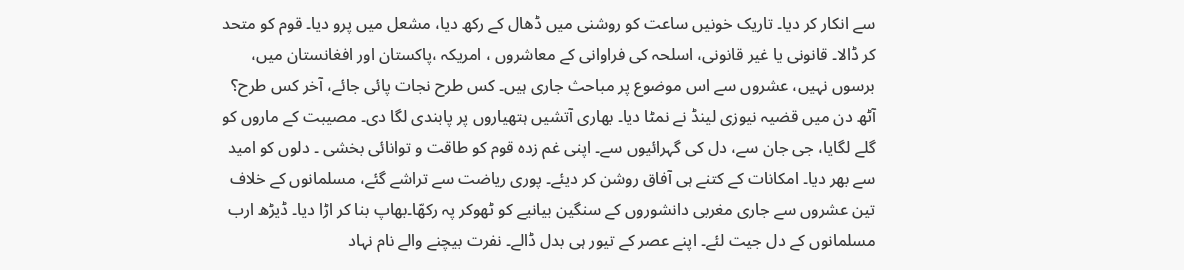سے انکار کر دیا۔ تاریک خونیں ساعت کو روشنی میں ڈھال کے رکھ دیا، مشعل میں پرو دیا۔ قوم کو متحد کر ڈالا۔ قانونی یا غیر قانونی، اسلحہ کی فراوانی کے معاشروں ، امریکہ ،پاکستان اور افغانستان میں، برسوں نہیں، عشروں سے اس موضوع پر مباحث جاری ہیں۔ کس طرح نجات پائی جائے، آخر کس طرح؟
آٹھ دن میں قضیہ نیوزی لینڈ نے نمٹا دیا۔ بھاری آتشیں ہتھیاروں پر پابندی لگا دی۔ مصیبت کے ماروں کو گلے لگایا، جی جان سے، دل کی گہرائیوں سے۔ اپنی غم زدہ قوم کو طاقت و توانائی بخشی ۔ دلوں کو امید سے بھر دیا۔ امکانات کے کتنے ہی آفاق روشن کر دیئے۔ پوری ریاضت سے تراشے گئے، مسلمانوں کے خلاف تین عشروں سے جاری مغربی دانشوروں کے سنگین بیانیے کو ٹھوکر پہ رکھّا۔بھاپ بنا کر اڑا دیا۔ ڈیڑھ ارب مسلمانوں کے دل جیت لئے۔ اپنے عصر کے تیور ہی بدل ڈالے۔ نفرت بیچنے والے نام نہاد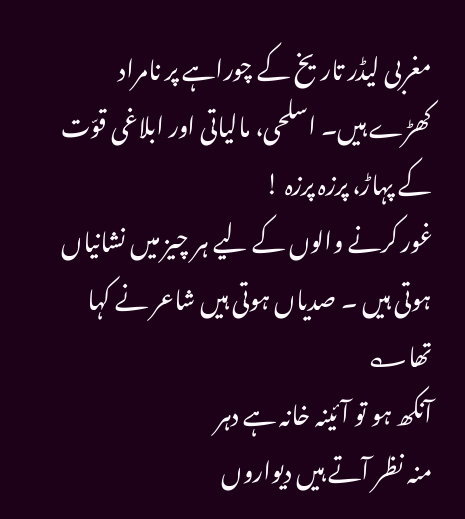مغربی لیڈر تاریخ کے چوراہے پر نامراد کھڑے ہیں۔ اسلحی، مالیاتی اور ابلاغی قوّت کے پہاڑ، پرزہ پرزہ !
غور کرنے والوں کے لیے ہر چیز میں نشانیاں ہوتی ہیں ۔ صدیاں ہوتی ہیں شاعر نے کہا تھا؎
آنکھ ہو تو آئینہ خانہ ہے دہر
منہ نظر آتے ہیں دیواروں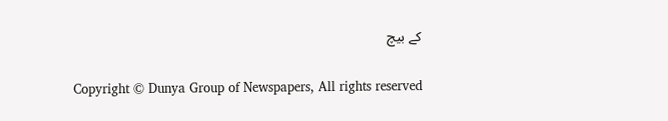کے بیچ

Copyright © Dunya Group of Newspapers, All rights reserved